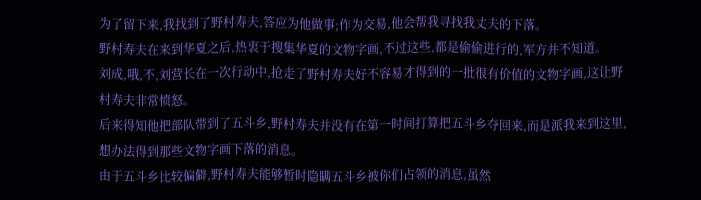为了留下来,我找到了野村寿夫,答应为他做事;作为交易,他会帮我寻找我丈夫的下落。
野村寿夫在来到华夏之后,热衷于搜集华夏的文物字画,不过这些,都是偷偷进行的,军方并不知道。
刘成,哦,不,刘营长在一次行动中,抢走了野村寿夫好不容易才得到的一批很有价值的文物字画,这让野村寿夫非常愤怒。
后来得知他把部队带到了五斗乡,野村寿夫并没有在第一时间打算把五斗乡夺回来,而是派我来到这里,想办法得到那些文物字画下落的消息。
由于五斗乡比较偏僻,野村寿夫能够暂时隐瞒五斗乡被你们占领的消息,虽然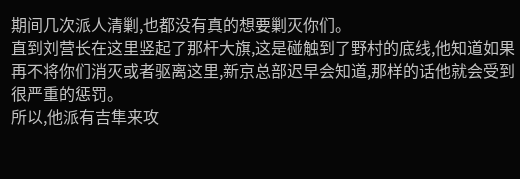期间几次派人清剿,也都没有真的想要剿灭你们。
直到刘营长在这里竖起了那杆大旗,这是碰触到了野村的底线,他知道如果再不将你们消灭或者驱离这里,新京总部迟早会知道,那样的话他就会受到很严重的惩罚。
所以,他派有吉隼来攻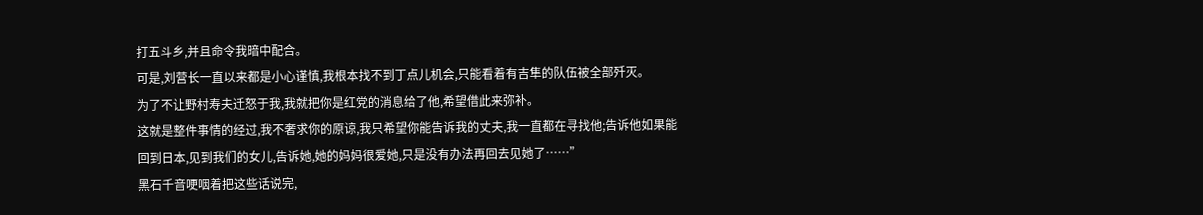打五斗乡,并且命令我暗中配合。
可是,刘营长一直以来都是小心谨慎,我根本找不到丁点儿机会,只能看着有吉隼的队伍被全部歼灭。
为了不让野村寿夫迁怒于我,我就把你是红党的消息给了他,希望借此来弥补。
这就是整件事情的经过,我不奢求你的原谅,我只希望你能告诉我的丈夫,我一直都在寻找他;告诉他如果能回到日本,见到我们的女儿,告诉她,她的妈妈很爱她,只是没有办法再回去见她了……”
黑石千音哽咽着把这些话说完,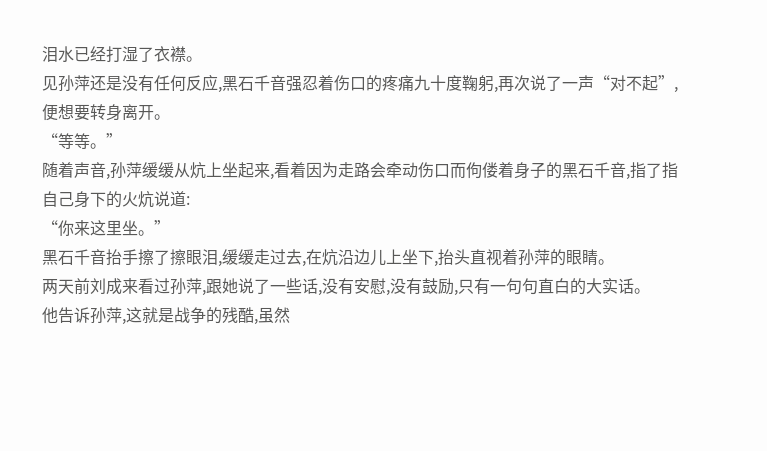泪水已经打湿了衣襟。
见孙萍还是没有任何反应,黑石千音强忍着伤口的疼痛九十度鞠躬,再次说了一声“对不起”,便想要转身离开。
“等等。”
随着声音,孙萍缓缓从炕上坐起来,看着因为走路会牵动伤口而佝偻着身子的黑石千音,指了指自己身下的火炕说道:
“你来这里坐。”
黑石千音抬手擦了擦眼泪,缓缓走过去,在炕沿边儿上坐下,抬头直视着孙萍的眼睛。
两天前刘成来看过孙萍,跟她说了一些话,没有安慰,没有鼓励,只有一句句直白的大实话。
他告诉孙萍,这就是战争的残酷,虽然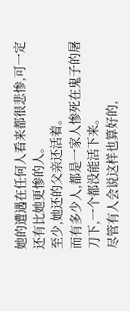她的遭遇在任何人看来都很悲惨,可一定还有比她更惨的人。
至少,她还的父亲还活着。
而有多少人,都是一家人惨死在鬼子的屠刀下,一个都没能活下来。
尽管有人会说这样也算好的,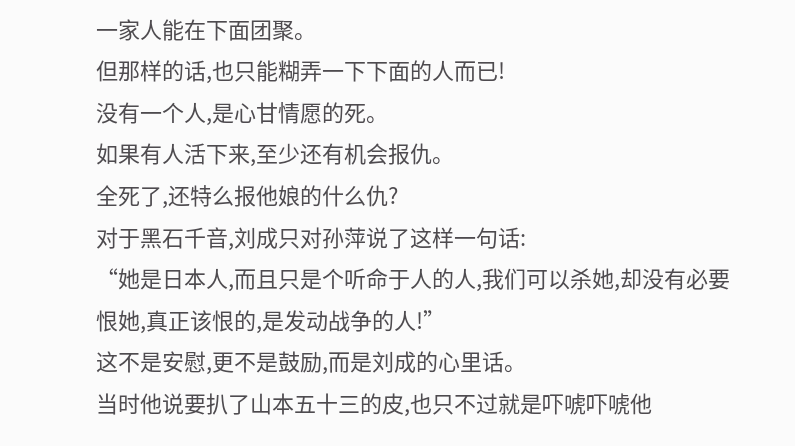一家人能在下面团聚。
但那样的话,也只能糊弄一下下面的人而已!
没有一个人,是心甘情愿的死。
如果有人活下来,至少还有机会报仇。
全死了,还特么报他娘的什么仇?
对于黑石千音,刘成只对孙萍说了这样一句话:
“她是日本人,而且只是个听命于人的人,我们可以杀她,却没有必要恨她,真正该恨的,是发动战争的人!”
这不是安慰,更不是鼓励,而是刘成的心里话。
当时他说要扒了山本五十三的皮,也只不过就是吓唬吓唬他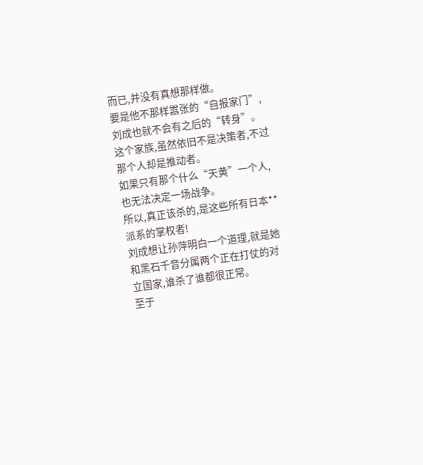而已,并没有真想那样做。
要是他不那样嚣张的“自报家门”,刘成也就不会有之后的“转身”。
这个家族,虽然依旧不是决策者,不过那个人却是推动者。
如果只有那个什么“天黄”一个人,也无法决定一场战争。
所以,真正该杀的,是这些所有日本**派系的掌权者!
刘成想让孙萍明白一个道理,就是她和黑石千音分属两个正在打仗的对立国家,谁杀了谁都很正常。
至于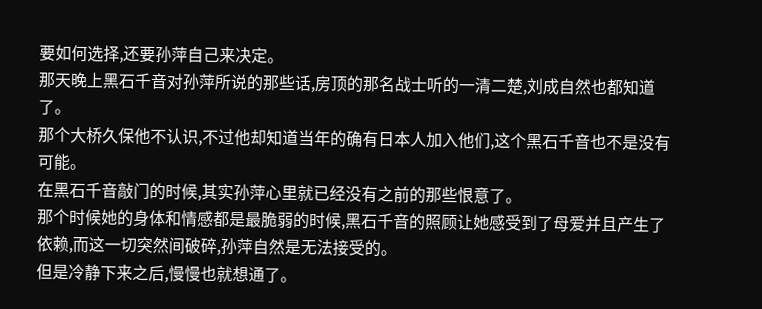要如何选择,还要孙萍自己来决定。
那天晚上黑石千音对孙萍所说的那些话,房顶的那名战士听的一清二楚,刘成自然也都知道了。
那个大桥久保他不认识,不过他却知道当年的确有日本人加入他们,这个黑石千音也不是没有可能。
在黑石千音敲门的时候,其实孙萍心里就已经没有之前的那些恨意了。
那个时候她的身体和情感都是最脆弱的时候,黑石千音的照顾让她感受到了母爱并且产生了依赖,而这一切突然间破碎,孙萍自然是无法接受的。
但是冷静下来之后,慢慢也就想通了。